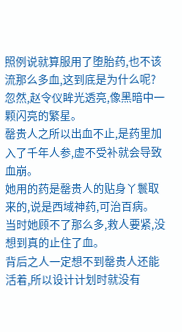照例说就算服用了堕胎药,也不该流那么多血,这到底是为什么呢?
忽然,赵令仪眸光透亮,像黑暗中一颗闪亮的繁星。
罄贵人之所以出血不止,是药里加入了千年人参,虚不受补就会导致血崩。
她用的药是罄贵人的贴身丫鬟取来的,说是西域神药,可治百病。
当时她顾不了那么多,救人要紧,没想到真的止住了血。
背后之人一定想不到罄贵人还能活着,所以设计计划时就没有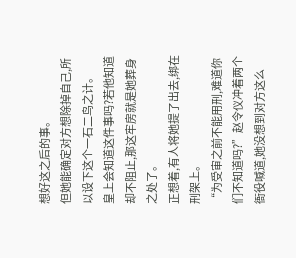想好这之后的事。
但她能确定对方想除掉自己,所以设下这个一石二鸟之计。
皇上会知道这件事吗?若他知道却不阻止,那这牢房就是她葬身之处了。
正想着,有人将她提了出去,绑在刑架上。
“为受审之前不能用刑,难道你们不知道吗?”赵令仪冲着两个衙役喊道,她没想到对方这么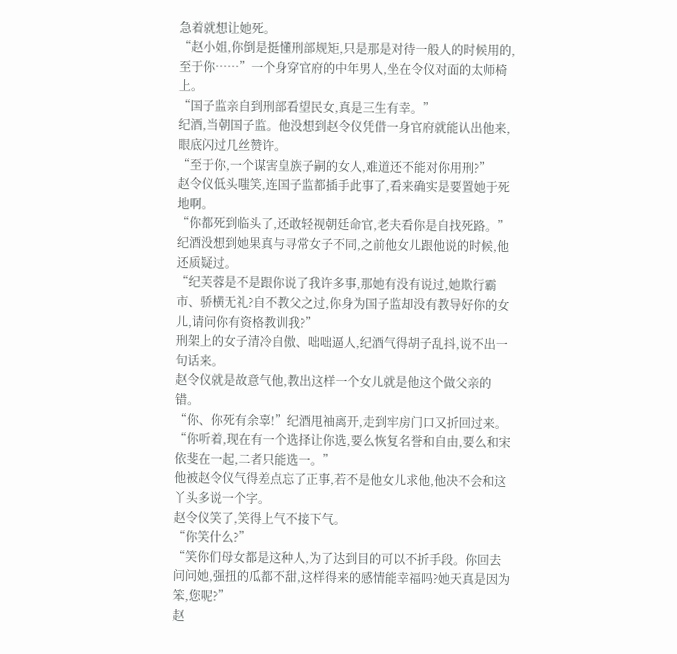急着就想让她死。
“赵小姐,你倒是挺懂刑部规矩,只是那是对待一般人的时候用的,至于你……”一个身穿官府的中年男人,坐在令仪对面的太师椅上。
“国子监亲自到刑部看望民女,真是三生有幸。”
纪酒,当朝国子监。他没想到赵令仪凭借一身官府就能认出他来,眼底闪过几丝赞许。
“至于你,一个谋害皇族子嗣的女人,难道还不能对你用刑?”
赵令仪低头嗤笑,连国子监都插手此事了,看来确实是要置她于死地啊。
“你都死到临头了,还敢轻视朝廷命官,老夫看你是自找死路。”纪酒没想到她果真与寻常女子不同,之前他女儿跟他说的时候,他还质疑过。
“纪芙蓉是不是跟你说了我许多事,那她有没有说过,她欺行霸市、骄横无礼?自不教父之过,你身为国子监却没有教导好你的女儿,请问你有资格教训我?”
刑架上的女子清冷自傲、咄咄逼人,纪酒气得胡子乱抖,说不出一句话来。
赵令仪就是故意气他,教出这样一个女儿就是他这个做父亲的错。
“你、你死有余辜!”纪酒甩袖离开,走到牢房门口又折回过来。“你听着,现在有一个选择让你选,要么恢复名誉和自由,要么和宋依斐在一起,二者只能选一。”
他被赵令仪气得差点忘了正事,若不是他女儿求他,他决不会和这丫头多说一个字。
赵令仪笑了,笑得上气不接下气。
“你笑什么?”
“笑你们母女都是这种人,为了达到目的可以不折手段。你回去问问她,强扭的瓜都不甜,这样得来的感情能幸福吗?她天真是因为笨,您呢?”
赵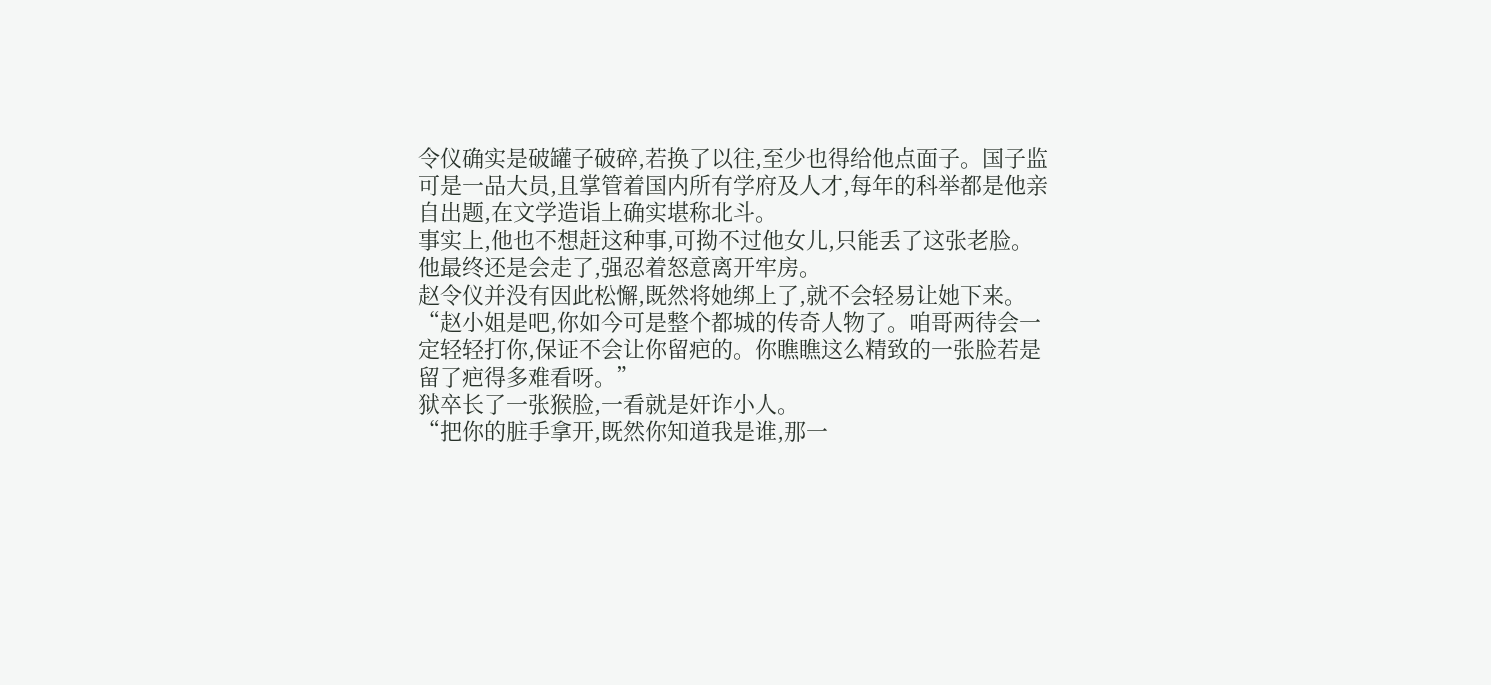令仪确实是破罐子破碎,若换了以往,至少也得给他点面子。国子监可是一品大员,且掌管着国内所有学府及人才,每年的科举都是他亲自出题,在文学造诣上确实堪称北斗。
事实上,他也不想赶这种事,可拗不过他女儿,只能丢了这张老脸。
他最终还是会走了,强忍着怒意离开牢房。
赵令仪并没有因此松懈,既然将她绑上了,就不会轻易让她下来。
“赵小姐是吧,你如今可是整个都城的传奇人物了。咱哥两待会一定轻轻打你,保证不会让你留疤的。你瞧瞧这么精致的一张脸若是留了疤得多难看呀。”
狱卒长了一张猴脸,一看就是奸诈小人。
“把你的脏手拿开,既然你知道我是谁,那一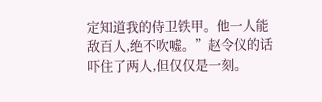定知道我的侍卫铁甲。他一人能敌百人,绝不吹嘘。”赵令仪的话吓住了两人,但仅仅是一刻。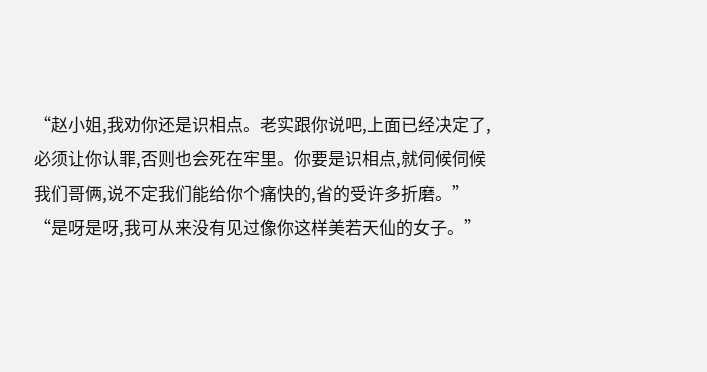“赵小姐,我劝你还是识相点。老实跟你说吧,上面已经决定了,必须让你认罪,否则也会死在牢里。你要是识相点,就伺候伺候我们哥俩,说不定我们能给你个痛快的,省的受许多折磨。”
“是呀是呀,我可从来没有见过像你这样美若天仙的女子。”